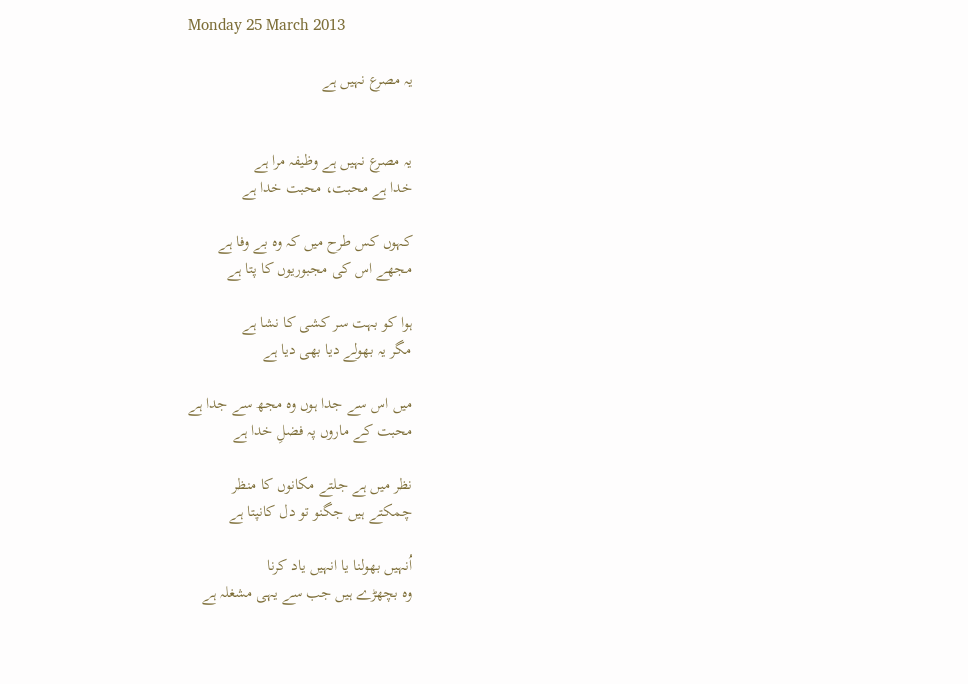Monday 25 March 2013

یہ مصرع نہیں ہے


یہ مصرع نہیں ہے وظیفہ مرا ہے
خدا ہے محبت، محبت خدا ہے

کہوں کس طرح میں کہ وہ بے وفا ہے
مجھے اس کی مجبوریوں کا پتا ہے

ہوا کو بہت سر کشی کا نشا ہے
مگر یہ بھولے دیا بھی دیا ہے

میں اس سے جدا ہوں وہ مجھ سے جدا ہے
محبت کے ماروں پہ فضلِ خدا ہے

نظر میں ہے جلتے مکانوں کا منظر
چمکتے ہیں جگنو تو دل کانپتا ہے

اُنہیں بھولنا یا انہیں یاد کرنا
وہ بچھڑے ہیں جب سے یہی مشغلہ ہے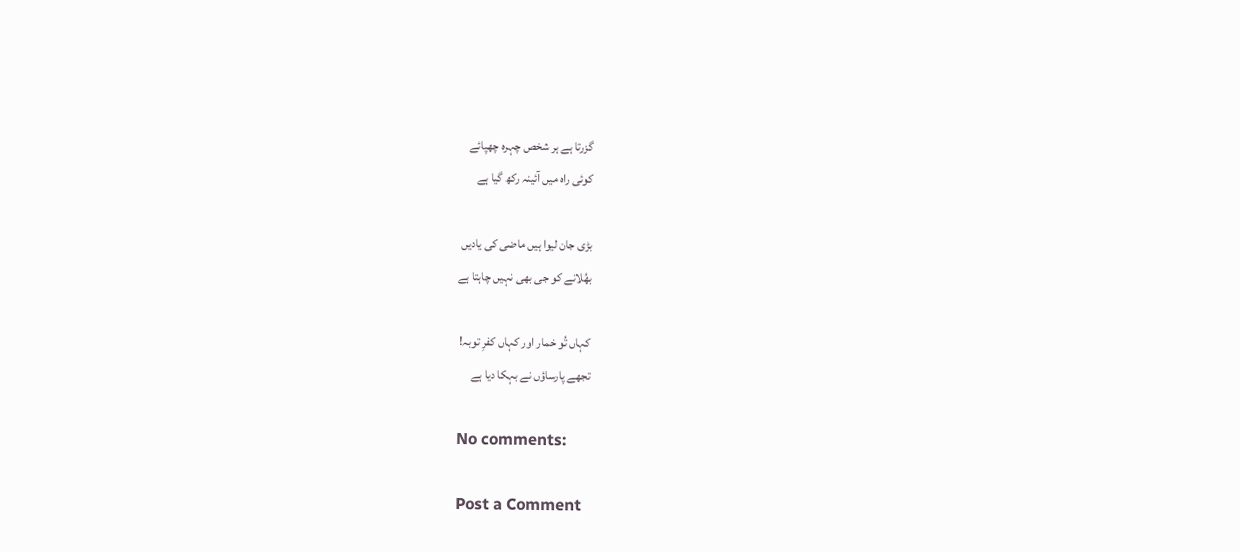گزرتا ہے ہر شخص چہرہ چھپائے
کوئی راہ میں آئینہ رکھ گیا ہے

بڑی جان لیوا ہیں ماضی کی یادیں
بھُلانے کو جی بھی نہیں چاہتا ہے

کہاں تُو خمار اور کہاں کفرِ توبہ!
تجھے پارساؤں نے بہکا دیا ہے

No comments:

Post a Comment